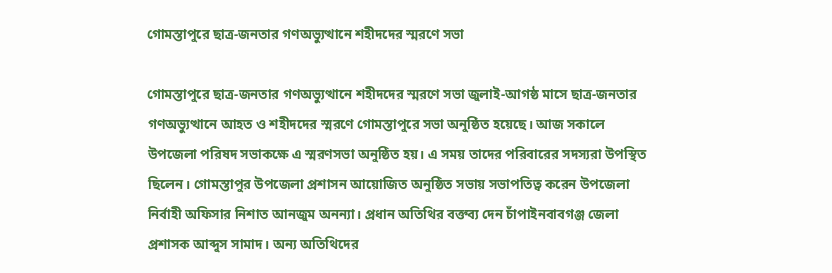গোমস্তাপুরে ছাত্র-জনতার গণঅভ্যুত্থানে শহীদদের স্মরণে সভা

গোমস্তাপুরে ছাত্র-জনতার গণঅভ্যুত্থানে শহীদদের স্মরণে সভা জুলাই-আগষ্ঠ মাসে ছাত্র-জনতার গণঅভ্যুত্থানে আহত ও শহীদদের স্মরণে গোমস্তাপুরে সভা অনুষ্ঠিত হয়েছে। আজ সকালে উপজেলা পরিষদ সভাকক্ষে এ স্মরণসভা অনুষ্ঠিত হয়। এ সময় তাদের পরিবারের সদস্যরা উপস্থিত ছিলেন। গোমস্তাপুর উপজেলা প্রশাসন আয়োজিত অনুষ্ঠিত সভায় সভাপতিত্ব করেন উপজেলা নির্বাহী অফিসার নিশাত আনজুম অনন্যা। প্রধান অতিথির বক্তব্য দেন চাঁপাইনবাবগঞ্জ জেলা প্রশাসক আব্দুস সামাদ। অন্য অতিথিদের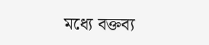মধ্যে বক্তব্য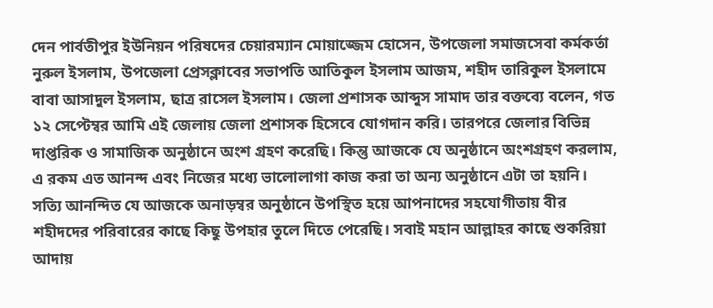দেন পার্বতীপুর ইউনিয়ন পরিষদের চেয়ারম্যান মোয়াজ্জেম হোসেন, উপজেলা সমাজসেবা কর্মকর্তা নুরুল ইসলাম, উপজেলা প্রেসক্লাবের সভাপতি আতিকুল ইসলাম আজম, শহীদ তারিকুল ইসলামে বাবা আসাদুল ইসলাম, ছাত্র রাসেল ইসলাম। জেলা প্রশাসক আব্দুস সামাদ তার বক্তব্যে বলেন, গত ১২ সেপ্টেম্বর আমি এই জেলায় জেলা প্রশাসক হিসেবে যোগদান করি। তারপরে জেলার বিভিন্ন দাপ্তরিক ও সামাজিক অনুষ্ঠানে অংশ গ্রহণ করেছি। কিন্তু আজকে যে অনুষ্ঠানে অংশগ্রহণ করলাম, এ রকম এত আনন্দ এবং নিজের মধ্যে ভালোলাগা কাজ করা তা অন্য অনুষ্ঠানে এটা তা হয়নি। সত্যি আনন্দিত যে আজকে অনাড়ম্বর অনুষ্ঠানে উপস্থিত হয়ে আপনাদের সহযোগীতায় বীর শহীদদের পরিবারের কাছে কিছু উপহার তুলে দিতে পেরেছি। সবাই মহান আল্লাহর কাছে শুকরিয়া আদায়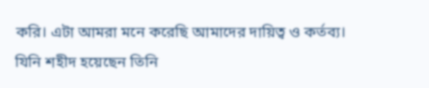করি। এটা আমরা মনে করেছি আমাদের দায়িত্ব ও কর্তব্য। যিনি শহীদ হয়েছেন তিনি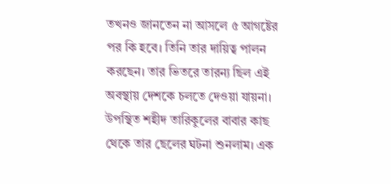তখনও জানতেন না আসলে ৫ আগষ্টের পর কি হবে। তিনি তার দায়িত্ব পালন করছেন। তার ভিতরে তারন্য ছিল এই অবস্থায় দেশকে চলতে দেওয়া যায়না। উপস্থিত শহীদ তারিকুলের বাবার কাছ থেকে তার ছেলের ঘটনা শুনলাম। এক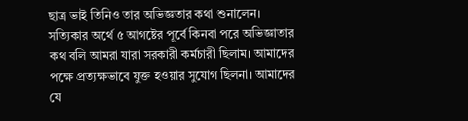ছাত্র ভাই তিনিও তার অভিজ্ঞতার কথা শুনালেন। সত্যিকার অর্থে ৫ আগষ্টের পূর্বে কিনবা পরে অভিজ্ঞাতার কথ বলি আমরা যারা সরকারী কর্মচারী ছিলাম। আমাদের পক্ষে প্রত্যক্ষভাবে যুক্ত হওয়ার সুযোগ ছিলনা। আমাদের যে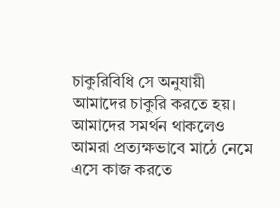চাকুরিবিধি সে অনুযায়ী আমাদের চাকুরি করতে হয়। আমাদের সমর্থন থাকলেও আমরা প্রত্যক্ষভাবে মাঠে নেমে এসে কাজ করতে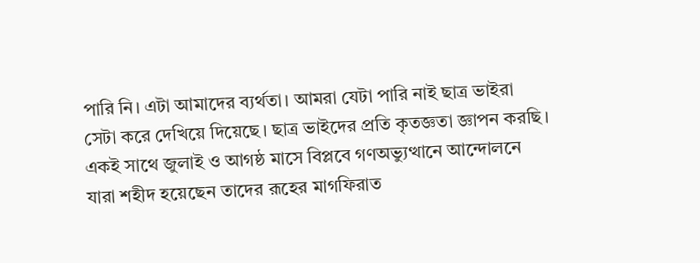পারি নি। এটা আমাদের ব্যর্থতা। আমরা যেটা পারি নাই ছাত্র ভাইরা সেটা করে দেখিয়ে দিয়েছে। ছাত্র ভাইদের প্রতি কৃতজ্ঞতা জ্ঞাপন করছি। একই সাথে জুলাই ও আগষ্ঠ মাসে বিপ্লবে গণঅভ্যুত্থানে আন্দোলনে যারা শহীদ হয়েছেন তাদের রূহের মাগফিরাত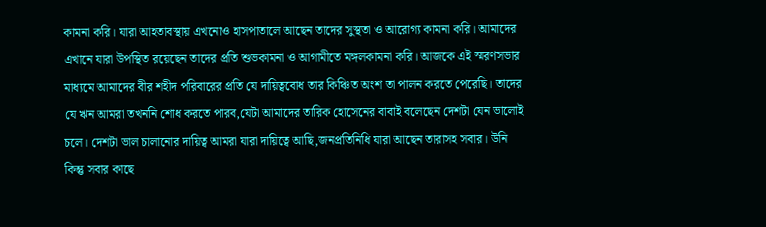কামনা করি। যারা আহতাবস্থায় এখনোও হাসপাতালে আছেন তাদের সুস্থতা ও আরোগ্য কামনা করি। আমাদের এখানে যারা উপস্থিত রয়েছেন তাদের প্রতি শুভকামনা ও আগামীতে মঙ্গলকামনা করি। আজকে এই স্মরণসভার মাধ্যমে আমাদের বীর শহীদ পরিবারের প্রতি যে দায়িত্ববোধ তার কিঞ্চিত অংশ তা পালন করতে পেরেছি। তাদের যে ঋন আমরা তখননি শোধ করতে পারব,যেটা আমাদের তারিক হোসেনের বাবাই বলেছেন দেশটা যেন ভালোই চলে। দেশটা ভাল চালানোর দায়িত্ব আমরা যারা দায়িত্বে আছি,জনপ্রতিনিধি যারা আছেন তারাসহ সবার। উনি কিন্তু সবার কাছে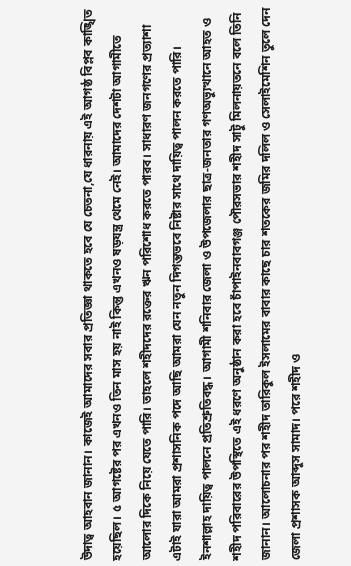উদাত্ব আহবান জানান। কাজেই আমাদের সবার প্রতিজ্ঞা থাকতে হবে যে চেতনা,যে ধারনায় এই আগষ্ঠ বিপ্লব কাঙ্খিত হয়েছিল। ৫ আগষ্টের পর এখনও তিন মাস হয় নাই কিন্তু এখনও ষড়যন্ত্র থেমে নেই। আমাদের দেশটা আগামীতে আলোর দিকে নিয়ে যেতে পারি। তাহলে শহীদদের রক্তের ঋন পরিশোধ করতে পারব। সাধারণ জনগণের প্রত্যাশা এটাই যারা আমরা প্রশাসনিক পদে আছি আমরা যেন নতুন দিগন্তভবে নিষ্টার সাথে দায়িত্ব পালন করতে পারি। ইনশাল্লাহ দায়িত্ব পালনে প্রতিশ্রুতিবদ্ধ। আগামী শনিবার জেলা ও উপজেলার ছাত্র-জনতার গণঅভ্যুত্থানে আহত ও শহীদ পরিবারের উপস্থিতে এই ধরণে অনুষ্ঠান করা হবে চাঁপাইনবাবগঞ্জ পৌরসভার শহীদ সাটু মিলনায়তনে বলে তিনি জানান। আলোচনার পর শহীদ তারিকুল ইসলামের বাবার কাছে চার শতকের জমির দলিল ও সেলাইমেশিন তুলে দেন জেলা প্রশাসক আব্দুস সামাদ। পরে শহীদ ও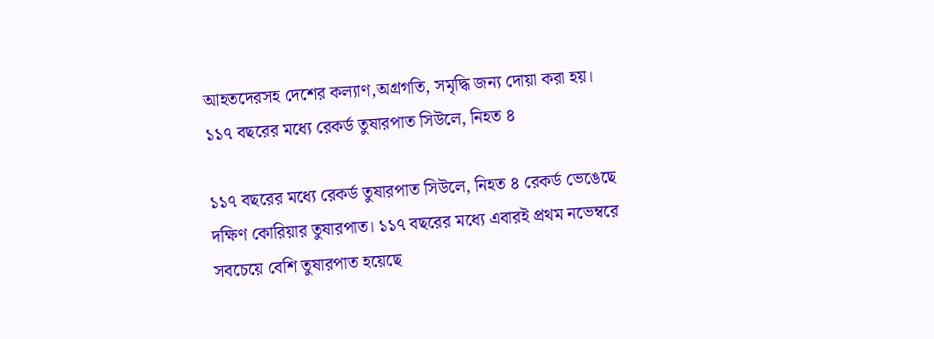আহতদেরসহ দেশের কল্যাণ,অগ্রগতি, সমৃদ্ধি জন্য দোয়া করা হয়।
১১৭ বছরের মধ্যে রেকর্ড তুষারপাত সিউলে, নিহত ৪

১১৭ বছরের মধ্যে রেকর্ড তুষারপাত সিউলে, নিহত ৪ রেকর্ড ভেঙেছে দক্ষিণ কোরিয়ার তুষারপাত। ১১৭ বছরের মধ্যে এবারই প্রথম নভেম্বরে সবচেয়ে বেশি তুষারপাত হয়েছে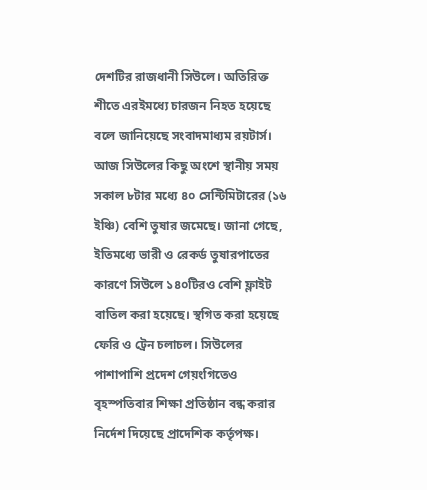দেশটির রাজধানী সিউলে। অতিরিক্ত শীতে এরইমধ্যে চারজন নিহত হয়েছে বলে জানিয়েছে সংবাদমাধ্যম রয়টার্স। আজ সিউলের কিছু অংশে স্থানীয় সময় সকাল ৮টার মধ্যে ৪০ সেন্টিমিটারের (১৬ ইঞ্চি) বেশি তুষার জমেছে। জানা গেছে, ইতিমধ্যে ভারী ও রেকর্ড তুষারপাতের কারণে সিউলে ১৪০টিরও বেশি ফ্লাইট বাতিল করা হয়েছে। স্থগিত করা হয়েছে ফেরি ও ট্রেন চলাচল। সিউলের পাশাপাশি প্রদেশ গেয়ংগিতেও বৃহস্পতিবার শিক্ষা প্রতিষ্ঠান বন্ধ করার নির্দেশ দিয়েছে প্রাদেশিক কর্তৃপক্ষ।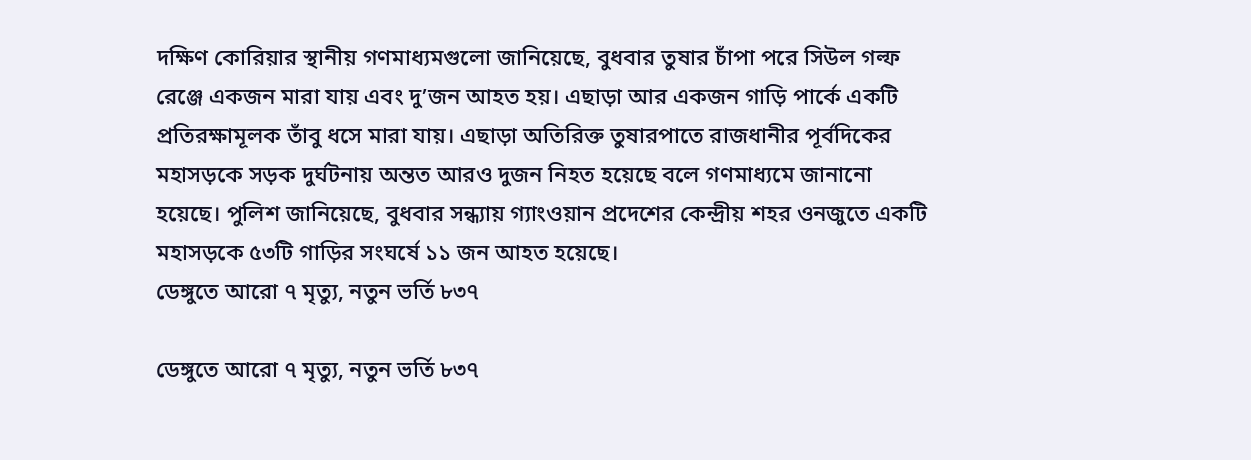দক্ষিণ কোরিয়ার স্থানীয় গণমাধ্যমগুলো জানিয়েছে, বুধবার তুষার চাঁপা পরে সিউল গল্ফ রেঞ্জে একজন মারা যায় এবং দু’জন আহত হয়। এছাড়া আর একজন গাড়ি পার্কে একটি প্রতিরক্ষামূলক তাঁবু ধসে মারা যায়। এছাড়া অতিরিক্ত তুষারপাতে রাজধানীর পূর্বদিকের মহাসড়কে সড়ক দুর্ঘটনায় অন্তত আরও দুজন নিহত হয়েছে বলে গণমাধ্যমে জানানো হয়েছে। পুলিশ জানিয়েছে, বুধবার সন্ধ্যায় গ্যাংওয়ান প্রদেশের কেন্দ্রীয় শহর ওনজুতে একটি মহাসড়কে ৫৩টি গাড়ির সংঘর্ষে ১১ জন আহত হয়েছে।
ডেঙ্গুতে আরো ৭ মৃত্যু, নতুন ভর্তি ৮৩৭

ডেঙ্গুতে আরো ৭ মৃত্যু, নতুন ভর্তি ৮৩৭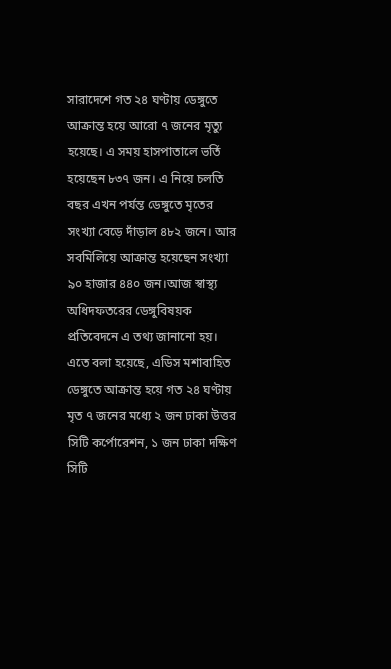সারাদেশে গত ২৪ ঘণ্টায় ডেঙ্গুতে আক্রান্ত হয়ে আরো ৭ জনের মৃত্যু হয়েছে। এ সময় হাসপাতালে ভর্তি হয়েছেন ৮৩৭ জন। এ নিয়ে চলতি বছর এখন পর্যন্ত ডেঙ্গুতে মৃতের সংখ্যা বেড়ে দাঁড়াল ৪৮২ জনে। আর সবমিলিয়ে আক্রান্ত হয়েছেন সংখ্যা ৯০ হাজার ৪৪০ জন।আজ স্বাস্থ্য অধিদফতরের ডেঙ্গুবিষয়ক প্রতিবেদনে এ তথ্য জানানো হয়। এতে বলা হয়েছে, এডিস মশাবাহিত ডেঙ্গুতে আক্রান্ত হয়ে গত ২৪ ঘণ্টায় মৃত ৭ জনের মধ্যে ২ জন ঢাকা উত্তর সিটি কর্পোরেশন, ১ জন ঢাকা দক্ষিণ সিটি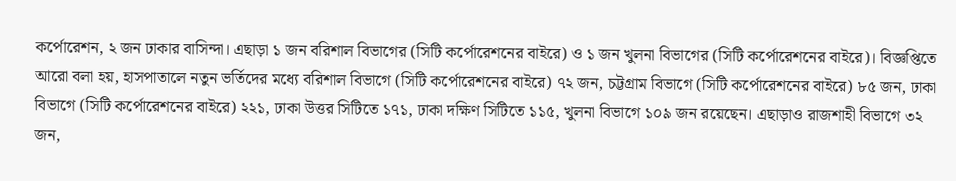কর্পোরেশন, ২ জন ঢাকার বাসিন্দা। এছাড়া ১ জন বরিশাল বিভাগের (সিটি কর্পোরেশনের বাইরে) ও ১ জন খুলনা বিভাগের (সিটি কর্পোরেশনের বাইরে)। বিজ্ঞপ্তিতে আরো বলা হয়, হাসপাতালে নতুন ভর্তিদের মধ্যে বরিশাল বিভাগে (সিটি কর্পোরেশনের বাইরে) ৭২ জন, চট্টগ্রাম বিভাগে (সিটি কর্পোরেশনের বাইরে) ৮৫ জন, ঢাকা বিভাগে (সিটি কর্পোরেশনের বাইরে) ২২১, ঢাকা উত্তর সিটিতে ১৭১, ঢাকা দক্ষিণ সিটিতে ১১৫, খুলনা বিভাগে ১০৯ জন রয়েছেন। এছাড়াও রাজশাহী বিভাগে ৩২ জন,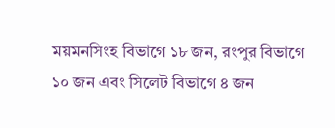ময়মনসিংহ বিভাগে ১৮ জন, রংপুর বিভাগে ১০ জন এবং সিলেট বিভাগে ৪ জন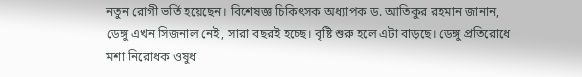নতুন রোগী ভর্তি হয়েছেন। বিশেষজ্ঞ চিকিৎসক অধ্যাপক ড. আতিকুর রহমান জানান, ডেঙ্গু এখন সিজনাল নেই, সারা বছরই হচ্ছে। বৃষ্টি শুরু হলে এটা বাড়ছে। ডেঙ্গু প্রতিরোধে মশা নিরোধক ওষুধ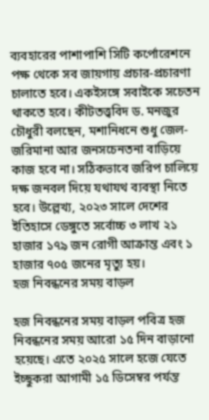ব্যবহারের পাশাপাশি সিটি কর্পোরেশনে পক্ষ থেকে সব জায়গায় প্রচার-প্রচারণা চালাতে হবে। একইসঙ্গে সবাইকে সচেতন থাকতে হবে। কীটতত্ত্ববিদ ড. মনজুর চৌধুরী বলছেন, মশানিধনে শুধু জেল-জরিমানা আর জনসচেনতনা বাড়িয়ে কাজ হবে না। সঠিকভাবে জরিপ চালিয়ে দক্ষ জনবল দিয়ে যথাযথ ব্যবস্থা নিতে হবে। উল্লেখ্য, ২০২৩ সালে দেশের ইতিহাসে ডেঙ্গুতে সর্বোচ্চ ৩ লাখ ২১ হাজার ১৭৯ জন রোগী আক্রান্ত এবং ১ হাজার ৭০৫ জনের মৃত্যু হয়।
হজ নিবন্ধনের সময় বাড়ল

হজ নিবন্ধনের সময় বাড়ল পবিত্র হজ নিবন্ধনের সময় আরো ১৫ দিন বাড়ানো হয়েছে। এতে ২০২৫ সালে হজে যেতে ইচ্ছুকরা আগামী ১৫ ডিসেম্বর পর্যন্ত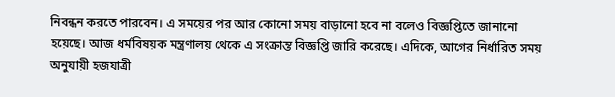নিবন্ধন করতে পারবেন। এ সময়ের পর আর কোনো সময় বাড়ানো হবে না বলেও বিজ্ঞপ্তিতে জানানো হয়েছে। আজ ধর্মবিষয়ক মন্ত্রণালয় থেকে এ সংক্রান্ত বিজ্ঞপ্তি জারি করেছে। এদিকে, আগের নির্ধারিত সময় অনুযায়ী হজযাত্রী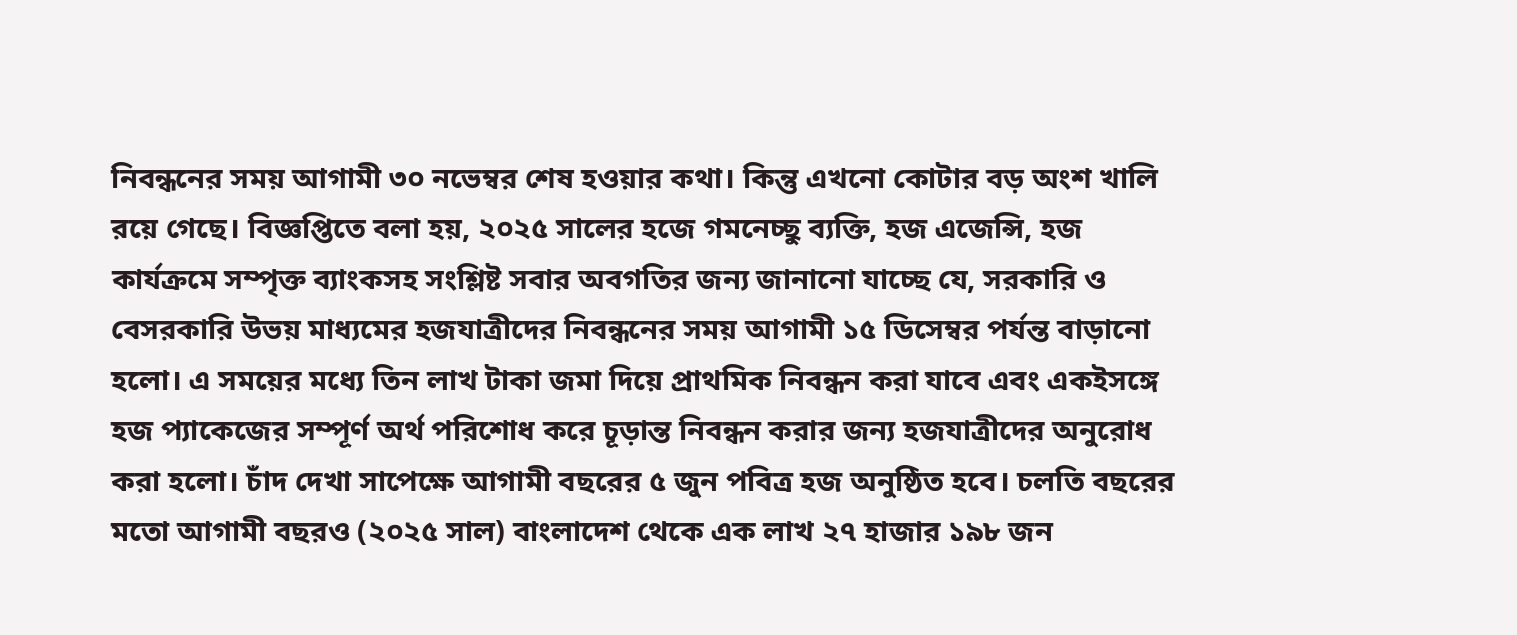নিবন্ধনের সময় আগামী ৩০ নভেম্বর শেষ হওয়ার কথা। কিন্তু এখনো কোটার বড় অংশ খালি রয়ে গেছে। বিজ্ঞপ্তিতে বলা হয়, ২০২৫ সালের হজে গমনেচ্ছু ব্যক্তি, হজ এজেন্সি, হজ কার্যক্রমে সম্পৃক্ত ব্যাংকসহ সংশ্লিষ্ট সবার অবগতির জন্য জানানো যাচ্ছে যে, সরকারি ও বেসরকারি উভয় মাধ্যমের হজযাত্রীদের নিবন্ধনের সময় আগামী ১৫ ডিসেম্বর পর্যন্ত বাড়ানো হলো। এ সময়ের মধ্যে তিন লাখ টাকা জমা দিয়ে প্রাথমিক নিবন্ধন করা যাবে এবং একইসঙ্গে হজ প্যাকেজের সম্পূর্ণ অর্থ পরিশোধ করে চূড়ান্ত নিবন্ধন করার জন্য হজযাত্রীদের অনুরোধ করা হলো। চাঁদ দেখা সাপেক্ষে আগামী বছরের ৫ জুন পবিত্র হজ অনুষ্ঠিত হবে। চলতি বছরের মতো আগামী বছরও (২০২৫ সাল) বাংলাদেশ থেকে এক লাখ ২৭ হাজার ১৯৮ জন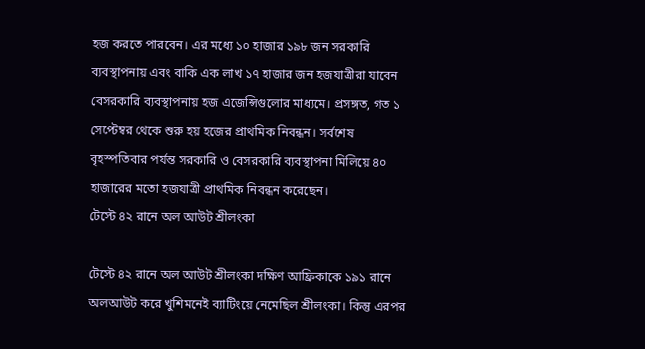হজ করতে পারবেন। এর মধ্যে ১০ হাজার ১৯৮ জন সরকারি ব্যবস্থাপনায় এবং বাকি এক লাখ ১৭ হাজার জন হজযাত্রীরা যাবেন বেসরকারি ব্যবস্থাপনায় হজ এজেন্সিগুলোর মাধ্যমে। প্রসঙ্গত, গত ১ সেপ্টেম্বর থেকে শুরু হয় হজের প্রাথমিক নিবন্ধন। সর্বশেষ বৃহস্পতিবার পর্যন্ত সরকারি ও বেসরকারি ব্যবস্থাপনা মিলিয়ে ৪০ হাজারের মতো হজযাত্রী প্রাথমিক নিবন্ধন করেছেন।
টেস্টে ৪২ রানে অল আউট শ্রীলংকা

টেস্টে ৪২ রানে অল আউট শ্রীলংকা দক্ষিণ আফ্রিকাকে ১৯১ রানে অলআউট করে খুশিমনেই ব্যাটিংয়ে নেমেছিল শ্রীলংকা। কিন্তু এরপর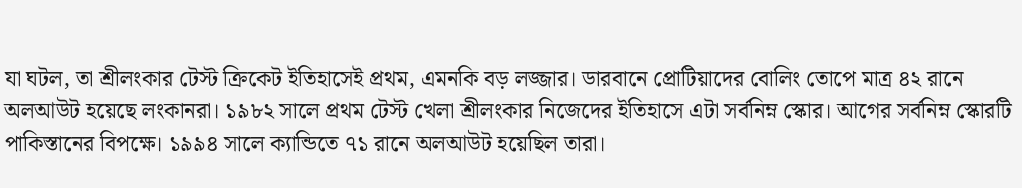যা ঘটল, তা শ্রীলংকার টেস্ট ক্রিকেট ইতিহাসেই প্রথম, এমনকি বড় লজ্জার। ডারবানে প্রোটিয়াদের বোলিং তোপে মাত্র ৪২ রানে অলআউট হয়েছে লংকানরা। ১৯৮২ সালে প্রথম টেস্ট খেলা শ্রীলংকার নিজেদের ইতিহাসে এটা সর্বনিম্ন স্কোর। আগের সর্বনিম্ন স্কোরটি পাকিস্তানের বিপক্ষে। ১৯৯৪ সালে ক্যান্ডিতে ৭১ রানে অলআউট হয়েছিল তারা।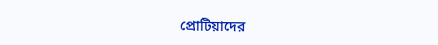প্রোটিয়াদের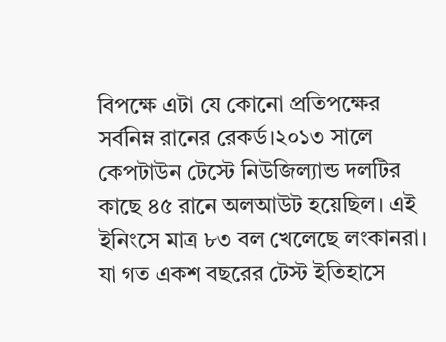বিপক্ষে এটা যে কোনো প্রতিপক্ষের সর্বনিম্ন রানের রেকর্ড।২০১৩ সালে কেপটাউন টেস্টে নিউজিল্যান্ড দলটির কাছে ৪৫ রানে অলআউট হয়েছিল। এই ইনিংসে মাত্র ৮৩ বল খেলেছে লংকানরা। যা গত একশ বছরের টেস্ট ইতিহাসে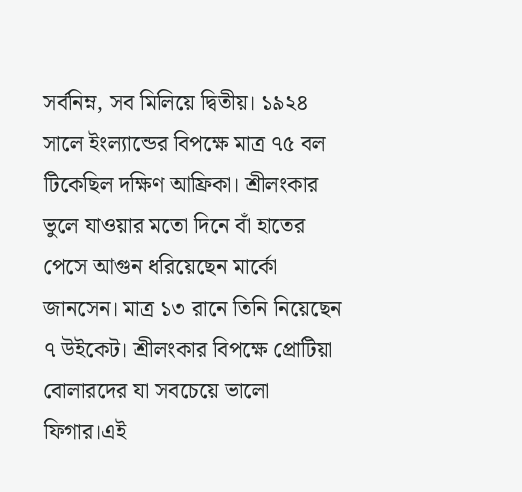সর্বনিম্ন, সব মিলিয়ে দ্বিতীয়। ১৯২৪ সালে ইংল্যান্ডের বিপক্ষে মাত্র ৭৫ বল টিকেছিল দক্ষিণ আফ্রিকা। শ্রীলংকার ভুলে যাওয়ার মতো দিনে বাঁ হাতের পেসে আগুন ধরিয়েছেন মার্কো জানসেন। মাত্র ১৩ রানে তিনি নিয়েছেন ৭ উইকেট। শ্রীলংকার বিপক্ষে প্রোটিয়া বোলারদের যা সবচেয়ে ভালো ফিগার।এই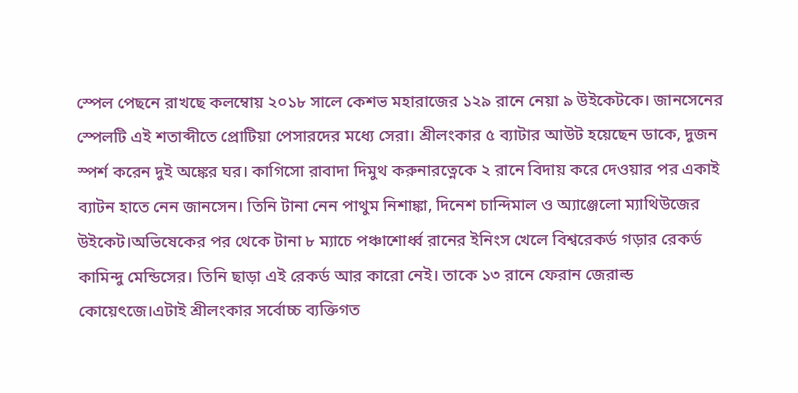স্পেল পেছনে রাখছে কলম্বোয় ২০১৮ সালে কেশভ মহারাজের ১২৯ রানে নেয়া ৯ উইকেটকে। জানসেনের স্পেলটি এই শতাব্দীতে প্রোটিয়া পেসারদের মধ্যে সেরা। শ্রীলংকার ৫ ব্যাটার আউট হয়েছেন ডাকে, দুজন স্পর্শ করেন দুই অঙ্কের ঘর। কাগিসো রাবাদা দিমুথ করুনারত্নেকে ২ রানে বিদায় করে দেওয়ার পর একাই ব্যাটন হাতে নেন জানসেন। তিনি টানা নেন পাথুম নিশাঙ্কা, দিনেশ চান্দিমাল ও অ্যাঞ্জেলো ম্যাথিউজের উইকেট।অভিষেকের পর থেকে টানা ৮ ম্যাচে পঞ্চাশোর্ধ্ব রানের ইনিংস খেলে বিশ্বরেকর্ড গড়ার রেকর্ড কামিন্দু মেন্ডিসের। তিনি ছাড়া এই রেকর্ড আর কারো নেই। তাকে ১৩ রানে ফেরান জেরাল্ড কোয়েৎজে।এটাই শ্রীলংকার সর্বোচ্চ ব্যক্তিগত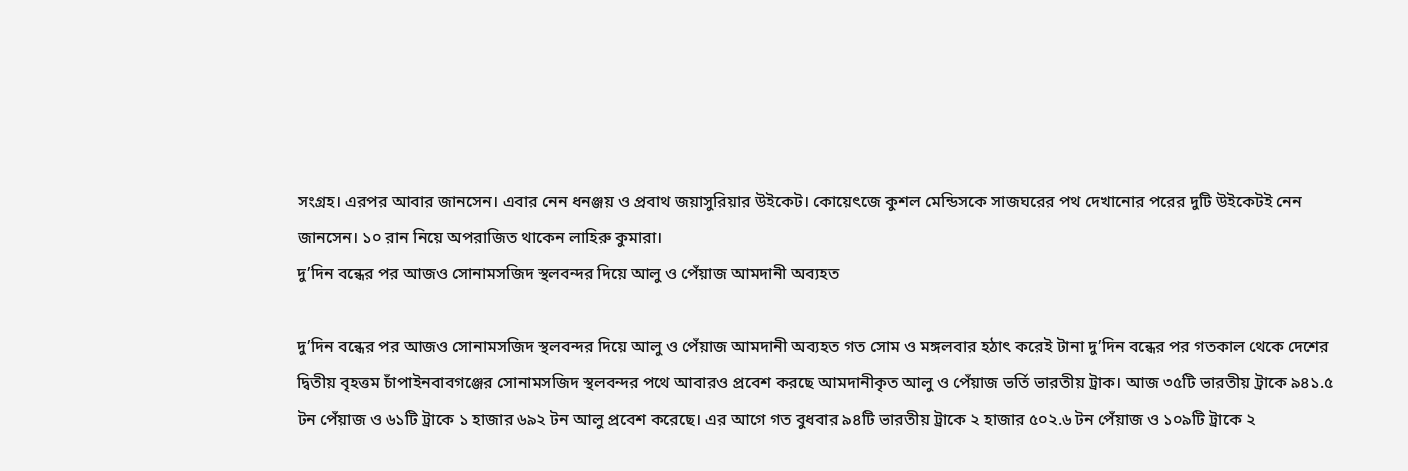সংগ্রহ। এরপর আবার জানসেন। এবার নেন ধনঞ্জয় ও প্রবাথ জয়াসুরিয়ার উইকেট। কোয়েৎজে কুশল মেন্ডিসকে সাজঘরের পথ দেখানোর পরের দুটি উইকেটই নেন জানসেন। ১০ রান নিয়ে অপরাজিত থাকেন লাহিরু কুমারা।
দু’দিন বন্ধের পর আজও সোনামসজিদ স্থলবন্দর দিয়ে আলু ও পেঁয়াজ আমদানী অব্যহত

দু’দিন বন্ধের পর আজও সোনামসজিদ স্থলবন্দর দিয়ে আলু ও পেঁয়াজ আমদানী অব্যহত গত সোম ও মঙ্গলবার হঠাৎ করেই টানা দু’দিন বন্ধের পর গতকাল থেকে দেশের দ্বিতীয় বৃহত্তম চাঁপাইনবাবগঞ্জের সোনামসজিদ স্থলবন্দর পথে আবারও প্রবেশ করছে আমদানীকৃত আলু ও পেঁয়াজ ভর্তি ভারতীয় ট্রাক। আজ ৩৫টি ভারতীয় ট্রাকে ৯৪১.৫ টন পেঁয়াজ ও ৬১টি ট্রাকে ১ হাজার ৬৯২ টন আলু প্রবেশ করেছে। এর আগে গত বুধবার ৯৪টি ভারতীয় ট্রাকে ২ হাজার ৫০২.৬ টন পেঁয়াজ ও ১০৯টি ট্রাকে ২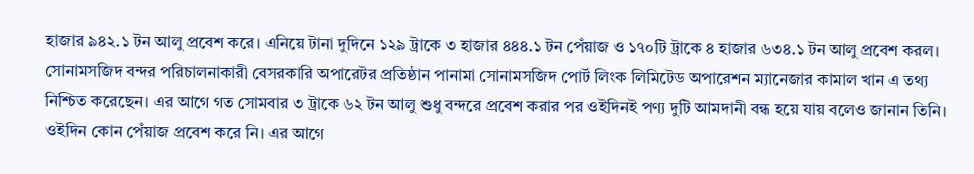হাজার ৯৪২.১ টন আলু প্রবেশ করে। এনিয়ে টানা দুদিনে ১২৯ ট্রাকে ৩ হাজার ৪৪৪.১ টন পেঁয়াজ ও ১৭০টি ট্রাকে ৪ হাজার ৬৩৪.১ টন আলু প্রবেশ করল। সোনামসজিদ বন্দর পরিচালনাকারী বেসরকারি অপারেটর প্রতিষ্ঠান পানামা সোনামসজিদ পোর্ট লিংক লিমিটেড অপারেশন ম্যানেজার কামাল খান এ তথ্য নিশ্চিত করেছেন। এর আগে গত সোমবার ৩ ট্রাকে ৬২ টন আলু শুধু বন্দরে প্রবেশ করার পর ওইদিনই পণ্য দুটি আমদানী বন্ধ হয়ে যায় বলেও জানান তিনি। ওইদিন কোন পেঁয়াজ প্রবেশ করে নি। এর আগে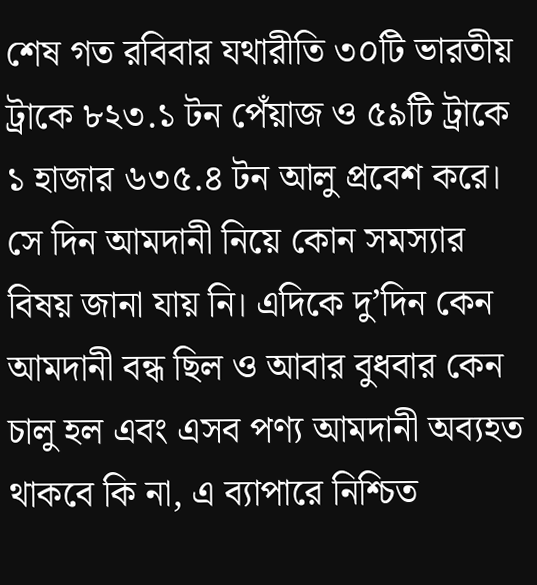শেষ গত রবিবার যথারীতি ৩০টি ভারতীয় ট্রাকে ৮২৩.১ টন পেঁয়াজ ও ৫৯টি ট্রাকে ১ হাজার ৬৩৫.৪ টন আলু প্রবেশ করে। সে দিন আমদানী নিয়ে কোন সমস্যার বিষয় জানা যায় নি। এদিকে দু’দিন কেন আমদানী বন্ধ ছিল ও আবার বুধবার কেন চালু হল এবং এসব পণ্য আমদানী অব্যহত থাকবে কি না, এ ব্যাপারে নিশ্চিত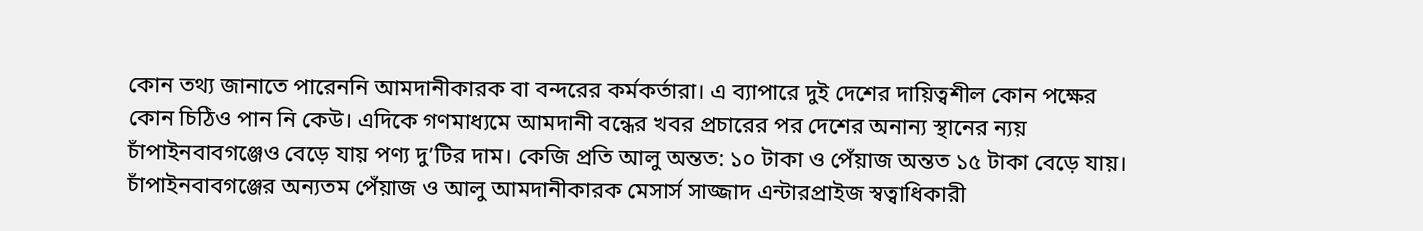কোন তথ্য জানাতে পারেননি আমদানীকারক বা বন্দরের কর্মকর্তারা। এ ব্যাপারে দুই দেশের দায়িত্বশীল কোন পক্ষের কোন চিঠিও পান নি কেউ। এদিকে গণমাধ্যমে আমদানী বন্ধের খবর প্রচারের পর দেশের অনান্য স্থানের ন্যয় চাঁপাইনবাবগঞ্জেও বেড়ে যায় পণ্য দু’টির দাম। কেজি প্রতি আলু অন্তত: ১০ টাকা ও পেঁয়াজ অন্তত ১৫ টাকা বেড়ে যায়। চাঁপাইনবাবগঞ্জের অন্যতম পেঁয়াজ ও আলু আমদানীকারক মেসার্স সাজ্জাদ এন্টারপ্রাইজ স্বত্বাধিকারী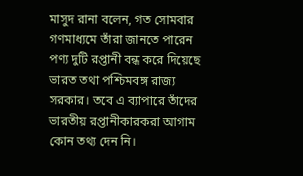মাসুদ রানা বলেন, গত সোমবার গণমাধ্যমে তাঁরা জানতে পারেন পণ্য দুটি রপ্তানী বন্ধ করে দিয়েছে ভারত তথা পশ্চিমবঙ্গ রাজ্য সরকার। তবে এ ব্যাপারে তাঁদের ভারতীয় রপ্তানীকারকরা আগাম কোন তথ্য দেন নি।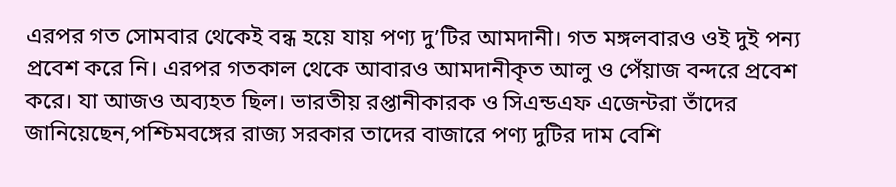এরপর গত সোমবার থেকেই বন্ধ হয়ে যায় পণ্য দু’টির আমদানী। গত মঙ্গলবারও ওই দুই পন্য প্রবেশ করে নি। এরপর গতকাল থেকে আবারও আমদানীকৃত আলু ও পেঁয়াজ বন্দরে প্রবেশ করে। যা আজও অব্যহত ছিল। ভারতীয় রপ্তানীকারক ও সিএন্ডএফ এজেন্টরা তাঁদের জানিয়েছেন,পশ্চিমবঙ্গের রাজ্য সরকার তাদের বাজারে পণ্য দুটির দাম বেশি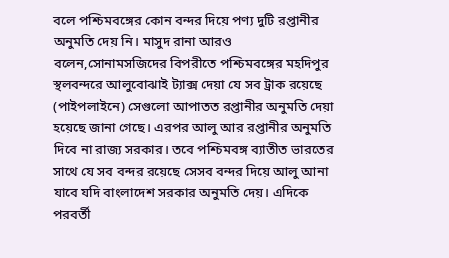বলে পশ্চিমবঙ্গের কোন বন্দর দিয়ে পণ্য দুটি রপ্তানীর অনুমতি দেয় নি। মাসুদ রানা আরও বলেন,সোনামসজিদের বিপরীতে পশ্চিমবঙ্গের মহদিপুর স্থলবন্দরে আলুবোঝাই ট্যাক্স দেয়া যে সব ট্রাক রয়েছে (পাইপলাইনে) সেগুলো আপাতত রপ্তানীর অনুমতি দেয়া হয়েছে জানা গেছে। এরপর আলু আর রপ্তানীর অনুমতি দিবে না রাজ্য সরকার। তবে পশ্চিমবঙ্গ ব্যাতীত ভারতের সাথে যে সব বন্দর রয়েছে সেসব বন্দর দিয়ে আলু আনা যাবে যদি বাংলাদেশ সরকার অনুমতি দেয়। এদিকে পরবর্তী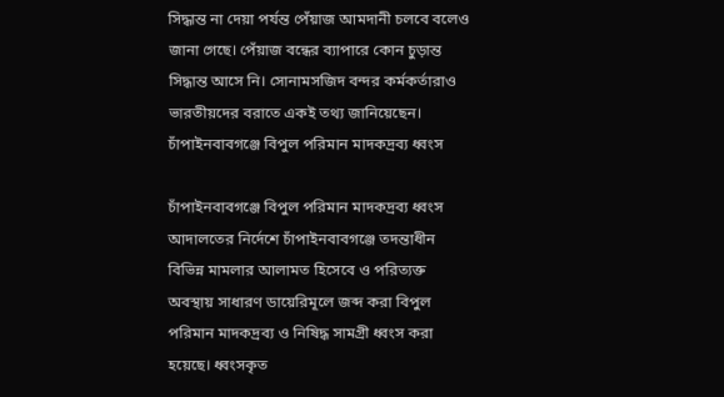সিদ্ধান্ত না দেয়া পর্যন্ত পেঁয়াজ আমদানী চলবে বলেও জানা গেছে। পেঁয়াজ বন্ধের ব্যাপারে কোন চুড়ান্ত সিদ্ধান্ত আসে নি। সোনামসজিদ বন্দর কর্মকর্তারাও ভারতীয়দের বরাতে একই তথ্য জানিয়েছেন।
চাঁপাইনবাবগঞ্জে বিপুল পরিমান মাদকদ্রব্য ধ্বংস

চাঁপাইনবাবগঞ্জে বিপুল পরিমান মাদকদ্রব্য ধ্বংস আদালতের নির্দেশে চাঁপাইনবাবগঞ্জে তদন্তাধীন বিভিন্ন মামলার আলামত হিসেবে ও পরিত্যক্ত অবস্থায় সাধারণ ডায়েরিমূলে জব্দ করা বিপুল পরিমান মাদকদ্রব্য ও নিষিদ্ধ সামগ্রী ধ্বংস করা হয়েছে। ধ্বংসকৃত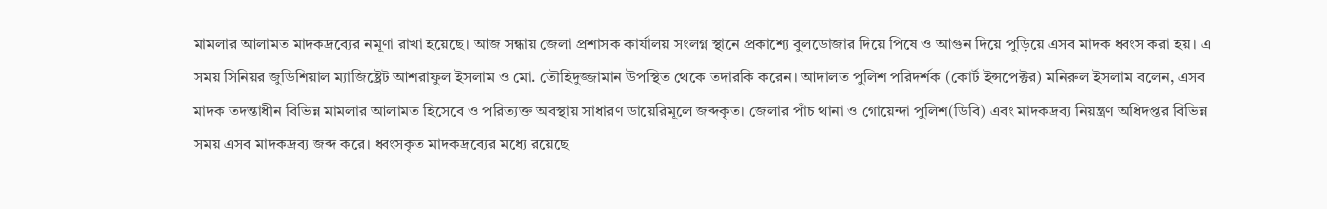মামলার আলামত মাদকদ্রব্যের নমূণা রাখা হয়েছে। আজ সন্ধায় জেলা প্রশাসক কার্যালয় সংলগ্ন স্থানে প্রকাশ্যে বুলডোজার দিয়ে পিষে ও আগুন দিয়ে পুড়িয়ে এসব মাদক ধ্বংস করা হয়। এ সময় সিনিয়র জুডিশিয়াল ম্যাজিষ্ট্রেট আশরাফুল ইসলাম ও মো. তৌহিদুজ্জামান উপস্থিত থেকে তদারকি করেন। আদালত পুলিশ পরিদর্শক (কোর্ট ইন্সপেক্টর) মনিরুল ইসলাম বলেন, এসব মাদক তদন্তাধীন বিভিন্ন মামলার আলামত হিসেবে ও পরিত্যক্ত অবস্থায় সাধারণ ডায়েরিমূলে জব্দকৃত। জেলার পাঁচ থানা ও গোয়েন্দা পুলিশ(ডিবি) এবং মাদকদ্রব্য নিয়ন্ত্রণ অধিদপ্তর বিভিন্ন সময় এসব মাদকদ্রব্য জব্দ করে। ধ্বংসকৃত মাদকদ্রব্যের মধ্যে রয়েছে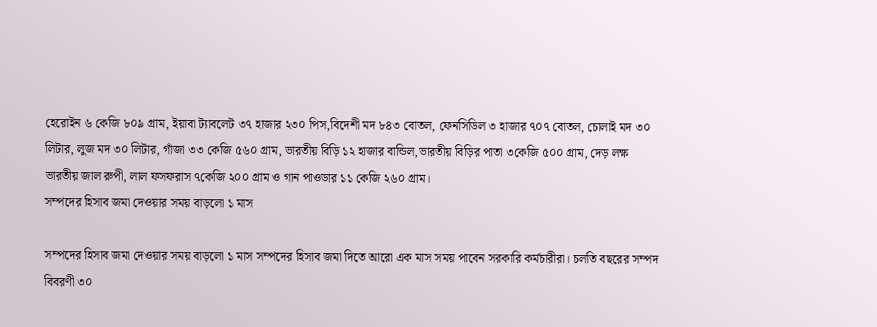হেরোইন ৬ কেজি ৮০৯ গ্রাম, ইয়াবা ট্যাবলেট ৩৭ হাজার ২৩০ পিস,বিদেশী মদ ৮৪৩ বোতল, ফেনসিডিল ৩ হাজার ৭০৭ বোতল, চোলাই মদ ৩০ লিটার, লুজ মদ ৩০ লিটার, গাঁজা ৩৩ কেজি ৫৬০ গ্রাম, ভারতীয় বিড়ি ১২ হাজার বান্ডিল,ভারতীয় বিড়ির পাতা ৩কেজি ৫০০ গ্রাম, দেড় লক্ষ ভারতীয় জাল রুপী, লাল ফসফরাস ৭কেজি ২০০ গ্রাম ও গান পাওডার ১১ কেজি ২৬০ গ্রাম।
সম্পদের হিসাব জমা দেওয়ার সময় বাড়লো ১ মাস

সম্পদের হিসাব জমা দেওয়ার সময় বাড়লো ১ মাস সম্পদের হিসাব জমা দিতে আরো এক মাস সময় পাবেন সরকারি কর্মচারীরা। চলতি বছরের সম্পদ বিবরণী ৩০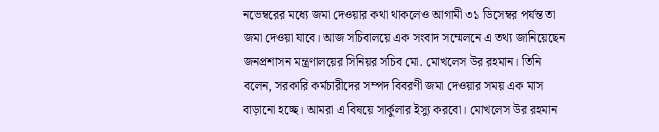নভেম্বরের মধ্যে জমা দেওয়ার কথা থাকলেও আগামী ৩১ ডিসেম্বর পর্যন্ত তা জমা দেওয়া যাবে। আজ সচিবালয়ে এক সংবাদ সম্মেলনে এ তথ্য জানিয়েছেন জনপ্রশাসন মন্ত্রণালয়ের সিনিয়র সচিব মো. মোখলেস উর রহমান। তিনি বলেন, সরকারি কর্মচারীদের সম্পদ বিবরণী জমা দেওয়ার সময় এক মাস বাড়ানো হচ্ছে। আমরা এ বিষয়ে সার্কুলার ইস্যু করবো। মোখলেস উর রহমান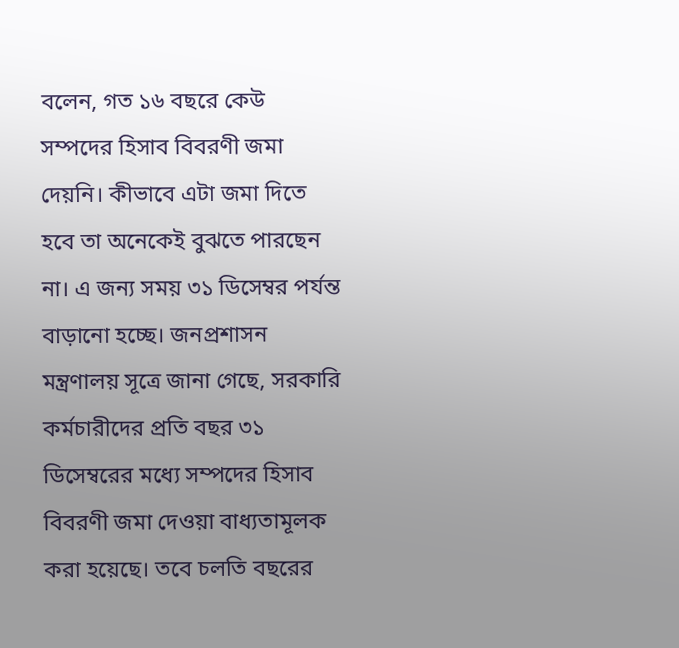বলেন, গত ১৬ বছরে কেউ সম্পদের হিসাব বিবরণী জমা দেয়নি। কীভাবে এটা জমা দিতে হবে তা অনেকেই বুঝতে পারছেন না। এ জন্য সময় ৩১ ডিসেম্বর পর্যন্ত বাড়ানো হচ্ছে। জনপ্রশাসন মন্ত্রণালয় সূত্রে জানা গেছে, সরকারি কর্মচারীদের প্রতি বছর ৩১ ডিসেম্বরের মধ্যে সম্পদের হিসাব বিবরণী জমা দেওয়া বাধ্যতামূলক করা হয়েছে। তবে চলতি বছরের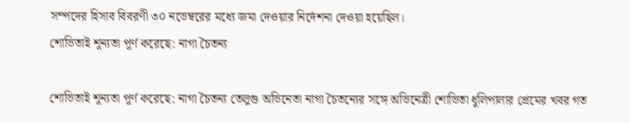সম্পদের হিসাব বিবরণী ৩০ নভেম্বরের মধ্যে জমা দেওয়ার নির্দেশনা দেওয়া হয়েছিল।
শোভিতাই শূন্যতা পূর্ণ করেছে: নাগা চৈতন্য

শোভিতাই শূন্যতা পূর্ণ করেছে: নাগা চৈতন্য তেলুগু অভিনেতা নাগা চৈতন্যের সঙ্গে অভিনেত্রী শোভিতা ধুলিপালার প্রেমের খবর গত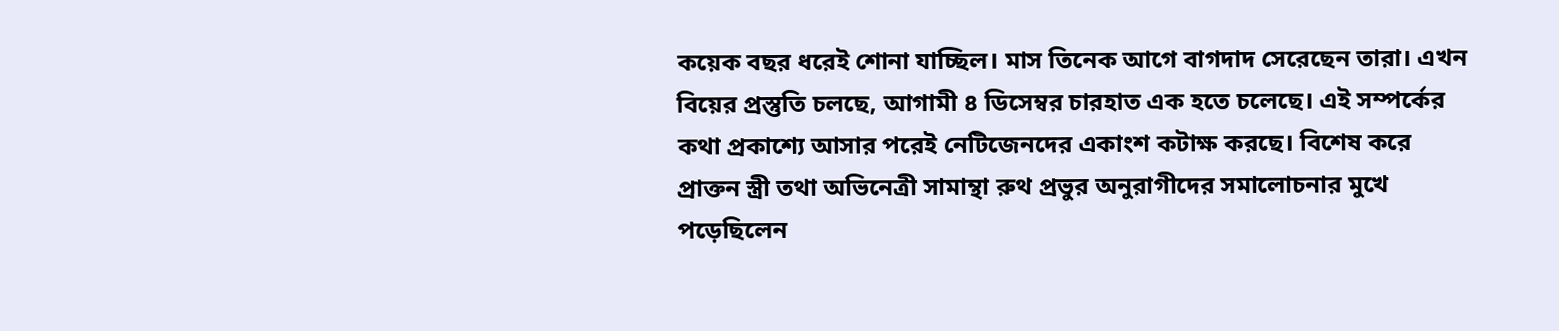কয়েক বছর ধরেই শোনা যাচ্ছিল। মাস তিনেক আগে বাগদাদ সেরেছেন তারা। এখন বিয়ের প্রস্তুতি চলছে, আগামী ৪ ডিসেম্বর চারহাত এক হতে চলেছে। এই সম্পর্কের কথা প্রকাশ্যে আসার পরেই নেটিজেনদের একাংশ কটাক্ষ করছে। বিশেষ করে প্রাক্তন স্ত্রী তথা অভিনেত্রী সামান্থা রুথ প্রভুর অনুরাগীদের সমালোচনার মুখে পড়েছিলেন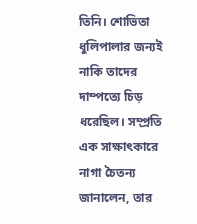তিনি। শোভিতা ধুলিপালার জন্যই নাকি তাদের দাম্পত্যে চিড় ধরেছিল। সম্প্রতি এক সাক্ষাৎকারে নাগা চৈতন্য জানালেন, তার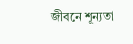জীবনে শূন্যতা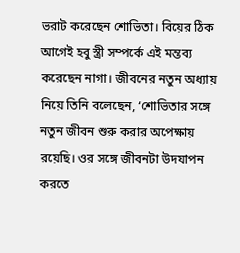ভরাট করেছেন শোভিতা। বিয়ের ঠিক আগেই হবু স্ত্রী সম্পর্কে এই মন্তব্য করেছেন নাগা। জীবনের নতুন অধ্যায় নিয়ে তিনি বলেছেন, ‘শোভিতার সঙ্গে নতুন জীবন শুরু করার অপেক্ষায় রয়েছি। ওর সঙ্গে জীবনটা উদযাপন করতে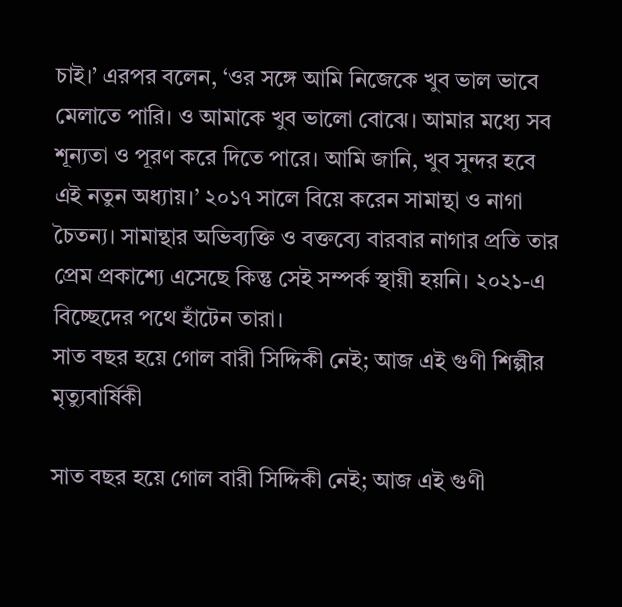চাই।’ এরপর বলেন, ‘ওর সঙ্গে আমি নিজেকে খুব ভাল ভাবে মেলাতে পারি। ও আমাকে খুব ভালো বোঝে। আমার মধ্যে সব শূন্যতা ও পূরণ করে দিতে পারে। আমি জানি, খুব সুন্দর হবে এই নতুন অধ্যায়।’ ২০১৭ সালে বিয়ে করেন সামান্থা ও নাগা চৈতন্য। সামান্থার অভিব্যক্তি ও বক্তব্যে বারবার নাগার প্রতি তার প্রেম প্রকাশ্যে এসেছে কিন্তু সেই সম্পর্ক স্থায়ী হয়নি। ২০২১-এ বিচ্ছেদের পথে হাঁটেন তারা।
সাত বছর হয়ে গোল বারী সিদ্দিকী নেই; আজ এই গুণী শিল্পীর মৃত্যুবার্ষিকী

সাত বছর হয়ে গোল বারী সিদ্দিকী নেই; আজ এই গুণী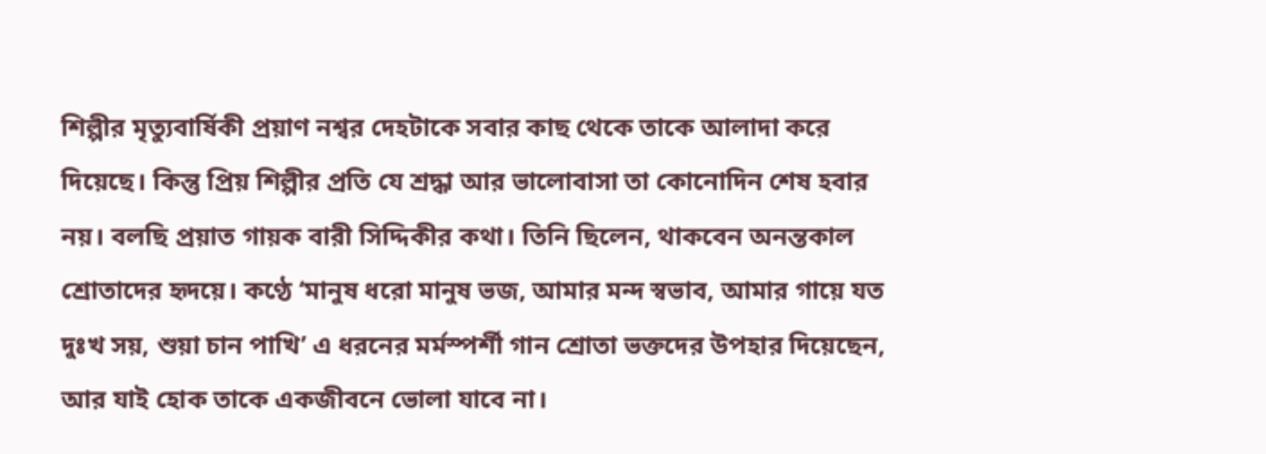শিল্পীর মৃত্যুবার্ষিকী প্রয়াণ নশ্বর দেহটাকে সবার কাছ থেকে তাকে আলাদা করে দিয়েছে। কিন্তু প্রিয় শিল্পীর প্রতি যে শ্রদ্ধা আর ভালোবাসা তা কোনোদিন শেষ হবার নয়। বলছি প্রয়াত গায়ক বারী সিদ্দিকীর কথা। তিনি ছিলেন, থাকবেন অনন্তকাল শ্রোতাদের হৃদয়ে। কণ্ঠে ‘মানুষ ধরো মানুষ ভজ, আমার মন্দ স্বভাব, আমার গায়ে যত দুঃখ সয়, শুয়া চান পাখি’ এ ধরনের মর্মস্পর্শী গান শ্রোতা ভক্তদের উপহার দিয়েছেন, আর যাই হোক তাকে একজীবনে ভোলা যাবে না।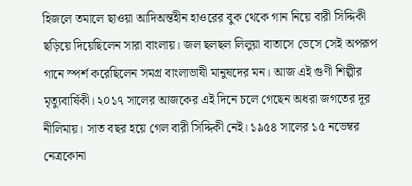হিজলে তমালে ছাওয়া আদিঅন্তহীন হাওরের বুক থেকে গান নিয়ে বারী সিদ্দিকী ছড়িয়ে দিয়েছিলেন সারা বাংলায়। জল ছলছল লিলুয়া বাতাসে ভেসে সেই অপরূপ গানে স্পর্শ করেছিলেন সমগ্র বাংলাভাষী মানুষদের মন। আজ এই গুণী শিল্পীর মৃত্যুবার্ষিকী। ২০১৭ সালের আজকের এই দিনে চলে গেছেন অধরা জগতের দূর নীলিমায়। সাত বছর হয়ে গেল বারী সিদ্দিকী নেই। ১৯৫৪ সালের ১৫ নভেম্বর নেত্রকোনা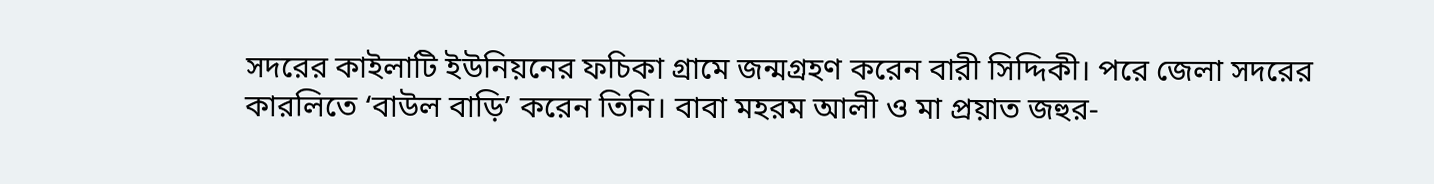সদরের কাইলাটি ইউনিয়নের ফচিকা গ্রামে জন্মগ্রহণ করেন বারী সিদ্দিকী। পরে জেলা সদরের কারলিতে ‘বাউল বাড়ি’ করেন তিনি। বাবা মহরম আলী ও মা প্রয়াত জহুর-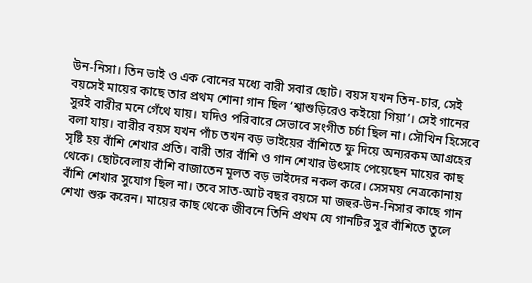উন-নিসা। তিন ভাই ও এক বোনের মধ্যে বারী সবার ছোট। বয়স যখন তিন-চার, সেই বয়সেই মায়ের কাছে তার প্রথম শোনা গান ছিল ‘শ্বাশুড়িরেও কইয়ো গিয়া’। সেই গানের সুরই বারীর মনে গেঁথে যায়। যদিও পরিবারে সেভাবে সংগীত চর্চা ছিল না। সৌখিন হিসেবে বলা যায়। বারীর বয়স যখন পাঁচ তখন বড় ভাইয়ের বাঁশিতে ফু দিয়ে অন্যরকম আগ্রহের সৃষ্টি হয় বাঁশি শেখার প্রতি। বারী তার বাঁশি ও গান শেখার উৎসাহ পেয়েছেন মায়ের কাছ থেকে। ছোটবেলায় বাঁশি বাজাতেন মূলত বড় ভাইদের নকল করে। সেসময় নেত্রকোনায় বাঁশি শেখার সুযোগ ছিল না। তবে সাত-আট বছর বয়সে মা জহুর-উন-নিসার কাছে গান শেখা শুরু করেন। মায়ের কাছ থেকে জীবনে তিনি প্রথম যে গানটির সুর বাঁশিতে তুলে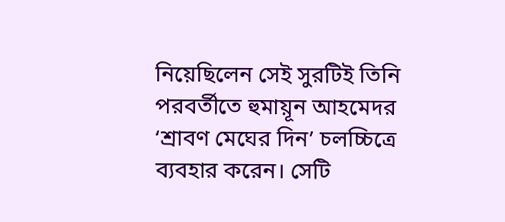নিয়েছিলেন সেই সুরটিই তিনি পরবর্তীতে হুমায়ূন আহমেদর ‘শ্রাবণ মেঘের দিন’ চলচ্চিত্রে ব্যবহার করেন। সেটি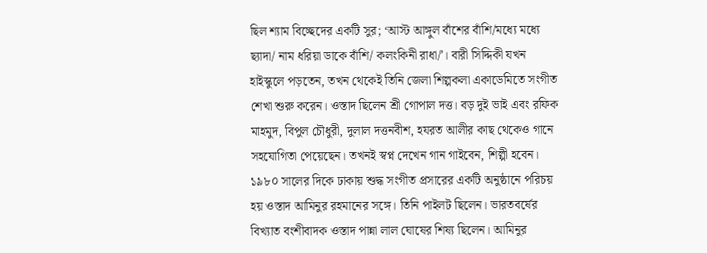ছিল শ্যাম বিচ্ছেদের একটি সুর; ‘আস্ট আঙ্গুল বাঁশের বাঁশি/মধ্যে মধ্যে ছ্যাদা/ নাম ধরিয়া ডাকে বাঁশি/ কলংকিনী রাধা/’। বারী সিদ্দিকী যখন হাইস্কুলে পড়তেন, তখন থেকেই তিনি জেলা শিল্পকলা একাডেমিতে সংগীত শেখা শুরু করেন। ওস্তাদ ছিলেন শ্রী গোপাল দত্ত। বড় দুই ভাই এবং রফিক মাহমুদ, বিপুল চৌধুরী, দুলাল দত্তনবীশ, হযরত আলীর কাছ থেকেও গানে সহযোগিতা পেয়েছেন। তখনই স্বপ্ন দেখেন গান গাইবেন, শিল্পী হবেন। ১৯৮০ সালের দিকে ঢাকায় শুদ্ধ সংগীত প্রসারের একটি অনুষ্ঠানে পরিচয় হয় ওস্তাদ আমিনুর রহমানের সঙ্গে। তিনি পাইলট ছিলেন। ভারতবর্ষের বিখ্যাত বংশীবাদক ওস্তাদ পান্না লাল ঘোষের শিষ্য ছিলেন। আমিনুর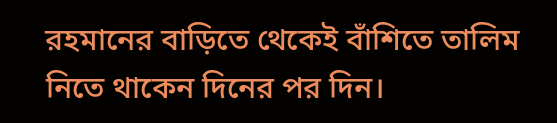রহমানের বাড়িতে থেকেই বাঁশিতে তালিম নিতে থাকেন দিনের পর দিন।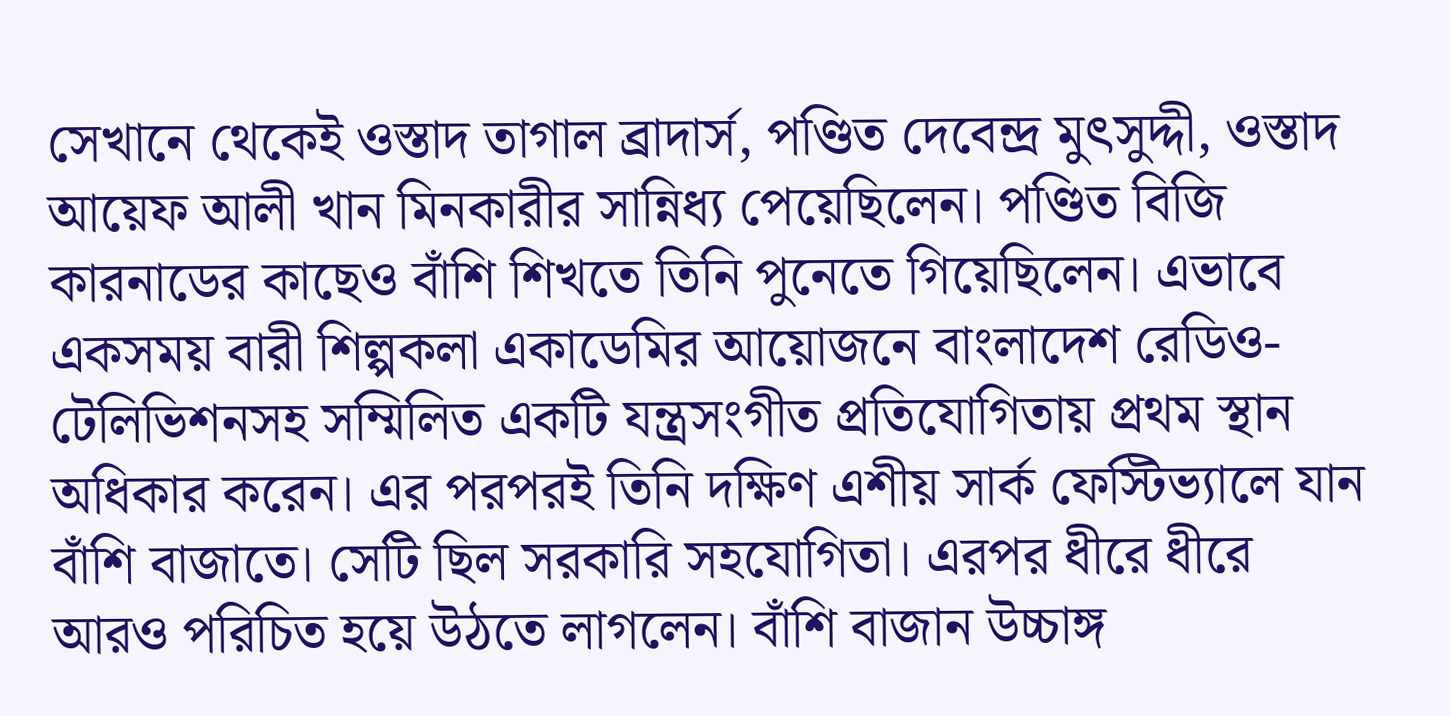সেখানে থেকেই ওস্তাদ তাগাল ব্রাদার্স, পণ্ডিত দেবেন্দ্র মুৎসুদ্দী, ওস্তাদ আয়েফ আলী খান মিনকারীর সান্নিধ্য পেয়েছিলেন। পণ্ডিত বিজি কারনাডের কাছেও বাঁশি শিখতে তিনি পুনেতে গিয়েছিলেন। এভাবে একসময় বারী শিল্পকলা একাডেমির আয়োজনে বাংলাদেশ রেডিও-টেলিভিশনসহ সম্মিলিত একটি যন্ত্রসংগীত প্রতিযোগিতায় প্রথম স্থান অধিকার করেন। এর পরপরই তিনি দক্ষিণ এশীয় সার্ক ফেস্টিভ্যালে যান বাঁশি বাজাতে। সেটি ছিল সরকারি সহযোগিতা। এরপর ধীরে ধীরে আরও পরিচিত হয়ে উঠতে লাগলেন। বাঁশি বাজান উচ্চাঙ্গ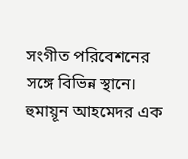সংগীত পরিবেশনের সঙ্গে বিভিন্ন স্থানে। হুমায়ূন আহমেদর এক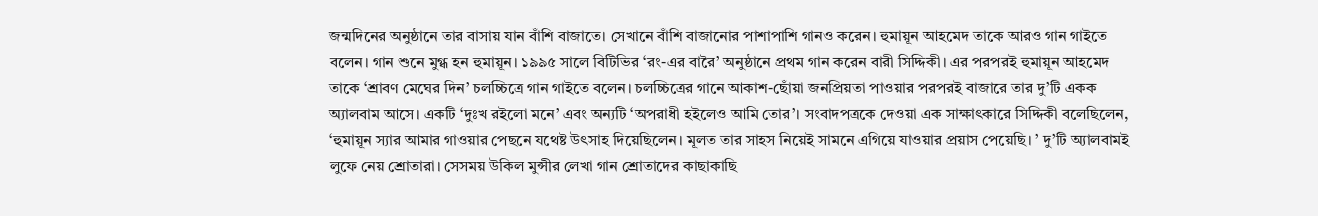জন্মদিনের অনুষ্ঠানে তার বাসায় যান বাঁশি বাজাতে। সেখানে বাঁশি বাজানোর পাশাপাশি গানও করেন। হুমায়ূন আহমেদ তাকে আরও গান গাইতে বলেন। গান শুনে মুগ্ধ হন হুমায়ূন। ১৯৯৫ সালে বিটিভির ‘রং-এর বারৈ’ অনুষ্ঠানে প্রথম গান করেন বারী সিদ্দিকী। এর পরপরই হুমায়ূন আহমেদ তাকে ‘শ্রাবণ মেঘের দিন’ চলচ্চিত্রে গান গাইতে বলেন। চলচ্চিত্রের গানে আকাশ-ছোঁয়া জনপ্রিয়তা পাওয়ার পরপরই বাজারে তার দু’টি একক অ্যালবাম আসে। একটি ‘দুঃখ রইলো মনে’ এবং অন্যটি ‘অপরাধী হইলেও আমি তোর’। সংবাদপত্রকে দেওয়া এক সাক্ষাৎকারে সিদ্দিকী বলেছিলেন, ‘হুমায়ূন স্যার আমার গাওয়ার পেছনে যথেষ্ট উৎসাহ দিয়েছিলেন। মূলত তার সাহস নিয়েই সামনে এগিয়ে যাওয়ার প্রয়াস পেয়েছি। ’ দু’টি অ্যালবামই লুফে নেয় শ্রোতারা। সেসময় উকিল মুন্সীর লেখা গান শ্রোতাদের কাছাকাছি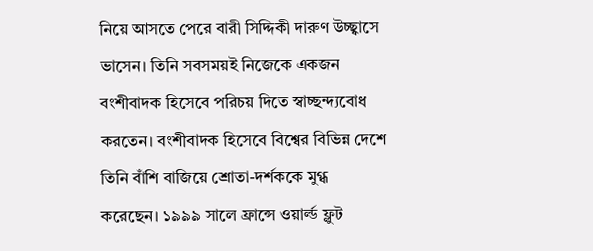নিয়ে আসতে পেরে বারী সিদ্দিকী দারুণ উচ্ছ্বাসে ভাসেন। তিনি সবসময়ই নিজেকে একজন বংশীবাদক হিসেবে পরিচয় দিতে স্বাচ্ছন্দ্যবোধ করতেন। বংশীবাদক হিসেবে বিশ্বের বিভিন্ন দেশে তিনি বাঁশি বাজিয়ে শ্রোতা-দর্শককে মুগ্ধ করেছেন। ১৯৯৯ সালে ফ্রান্সে ওয়ার্ল্ড ফ্লুট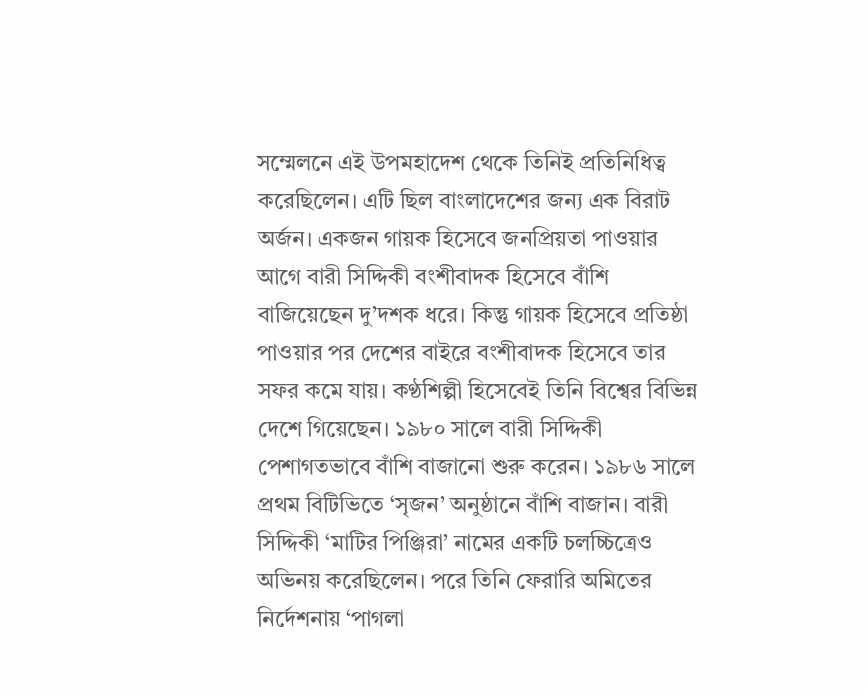সম্মেলনে এই উপমহাদেশ থেকে তিনিই প্রতিনিধিত্ব করেছিলেন। এটি ছিল বাংলাদেশের জন্য এক বিরাট অর্জন। একজন গায়ক হিসেবে জনপ্রিয়তা পাওয়ার আগে বারী সিদ্দিকী বংশীবাদক হিসেবে বাঁশি বাজিয়েছেন দু’দশক ধরে। কিন্তু গায়ক হিসেবে প্রতিষ্ঠা পাওয়ার পর দেশের বাইরে বংশীবাদক হিসেবে তার সফর কমে যায়। কণ্ঠশিল্পী হিসেবেই তিনি বিশ্বের বিভিন্ন দেশে গিয়েছেন। ১৯৮০ সালে বারী সিদ্দিকী পেশাগতভাবে বাঁশি বাজানো শুরু করেন। ১৯৮৬ সালে প্রথম বিটিভিতে ‘সৃজন’ অনুষ্ঠানে বাঁশি বাজান। বারী সিদ্দিকী ‘মাটির পিঞ্জিরা’ নামের একটি চলচ্চিত্রেও অভিনয় করেছিলেন। পরে তিনি ফেরারি অমিতের নির্দেশনায় ‘পাগলা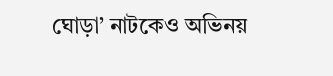ঘোড়া’ নাটকেও অভিনয়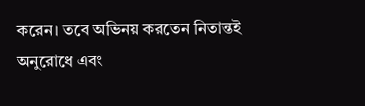করেন। তবে অভিনয় করতেন নিতান্তই অনুরোধে এবং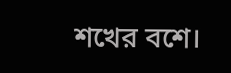শখের বশে।